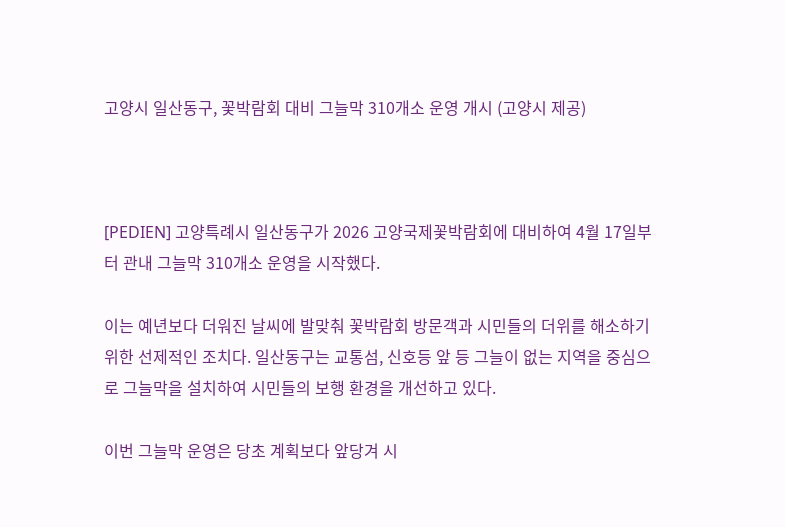고양시 일산동구, 꽃박람회 대비 그늘막 310개소 운영 개시 (고양시 제공)



[PEDIEN] 고양특례시 일산동구가 2026 고양국제꽃박람회에 대비하여 4월 17일부터 관내 그늘막 310개소 운영을 시작했다.

이는 예년보다 더워진 날씨에 발맞춰 꽃박람회 방문객과 시민들의 더위를 해소하기 위한 선제적인 조치다. 일산동구는 교통섬, 신호등 앞 등 그늘이 없는 지역을 중심으로 그늘막을 설치하여 시민들의 보행 환경을 개선하고 있다.

이번 그늘막 운영은 당초 계획보다 앞당겨 시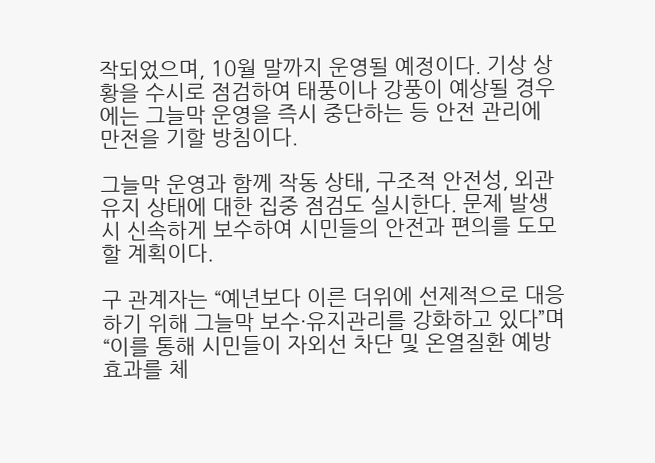작되었으며, 10월 말까지 운영될 예정이다. 기상 상황을 수시로 점검하여 태풍이나 강풍이 예상될 경우에는 그늘막 운영을 즉시 중단하는 등 안전 관리에 만전을 기할 방침이다.

그늘막 운영과 함께 작동 상태, 구조적 안전성, 외관 유지 상태에 대한 집중 점검도 실시한다. 문제 발생 시 신속하게 보수하여 시민들의 안전과 편의를 도모할 계획이다.

구 관계자는 “예년보다 이른 더위에 선제적으로 대응하기 위해 그늘막 보수·유지관리를 강화하고 있다”며 “이를 통해 시민들이 자외선 차단 및 온열질환 예방 효과를 체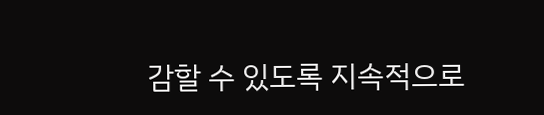감할 수 있도록 지속적으로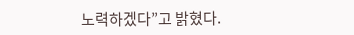노력하겠다”고 밝혔다.